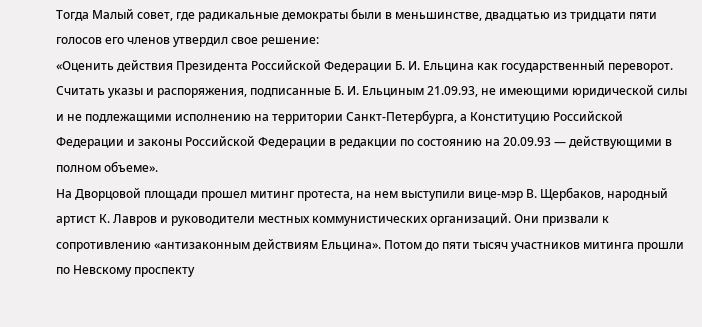Тогда Малый совет, где радикальные демократы были в меньшинстве, двадцатью из тридцати пяти голосов его членов утвердил свое решение:
«Оценить действия Президента Российской Федерации Б. И. Ельцина как государственный переворот.
Считать указы и распоряжения, подписанные Б. И. Ельциным 21.09.93, не имеющими юридической силы и не подлежащими исполнению на территории Санкт-Петербурга, а Конституцию Российской Федерации и законы Российской Федерации в редакции по состоянию на 20.09.93 — действующими в полном объеме».
На Дворцовой площади прошел митинг протеста, на нем выступили вице-мэр В. Щербаков, народный артист К. Лавров и руководители местных коммунистических организаций. Они призвали к сопротивлению «антизаконным действиям Ельцина». Потом до пяти тысяч участников митинга прошли по Невскому проспекту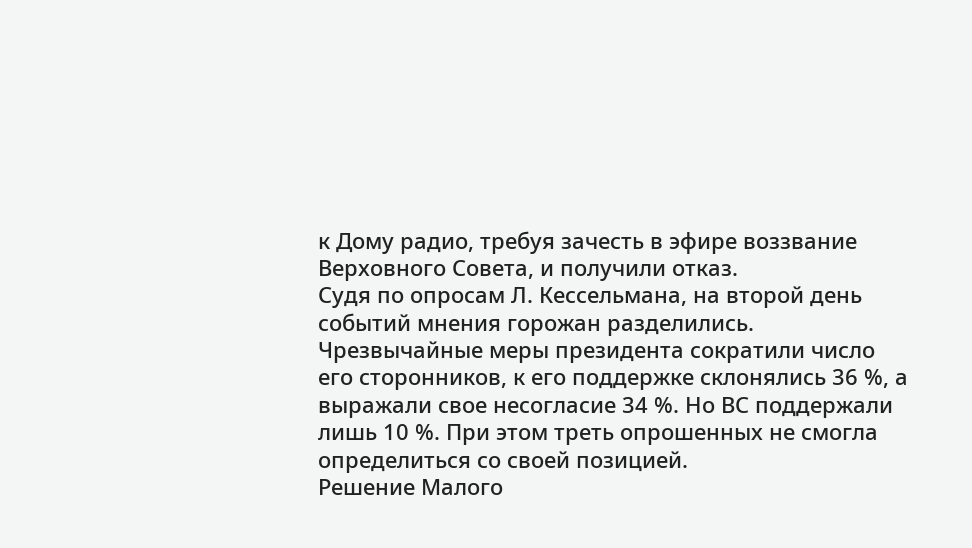к Дому радио, требуя зачесть в эфире воззвание Верховного Совета, и получили отказ.
Судя по опросам Л. Кессельмана, на второй день событий мнения горожан разделились. Чрезвычайные меры президента сократили число его сторонников, к его поддержке склонялись 36 %, а выражали свое несогласие 34 %. Но ВС поддержали лишь 10 %. При этом треть опрошенных не смогла определиться со своей позицией.
Решение Малого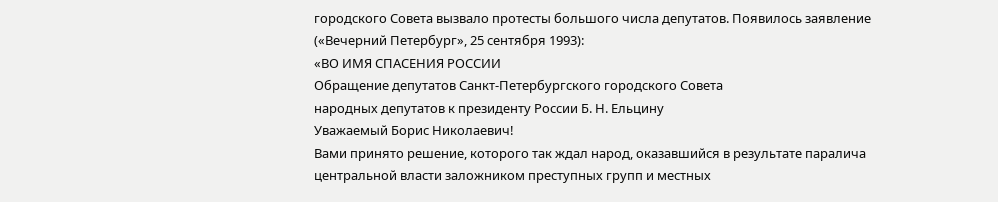городского Совета вызвало протесты большого числа депутатов. Появилось заявление («Вечерний Петербург», 25 сентября 1993):
«ВО ИМЯ СПАСЕНИЯ РОССИИ
Обращение депутатов Санкт-Петербургского городского Совета
народных депутатов к президенту России Б. Н. Ельцину
Уважаемый Борис Николаевич!
Вами принято решение, которого так ждал народ, оказавшийся в результате паралича центральной власти заложником преступных групп и местных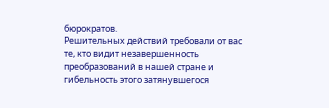бюрократов.
Решительных действий требовали от вас те, кто видит незавершенность преобразований в нашей стране и гибельность этого затянувшегося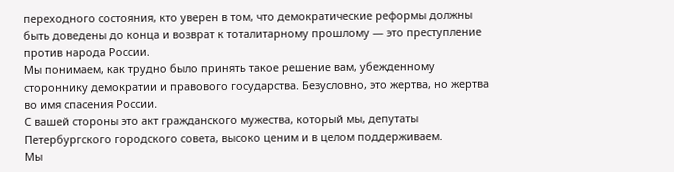переходного состояния, кто уверен в том, что демократические реформы должны быть доведены до конца и возврат к тоталитарному прошлому — это преступление против народа России.
Мы понимаем, как трудно было принять такое решение вам, убежденному стороннику демократии и правового государства. Безусловно, это жертва, но жертва во имя спасения России.
С вашей стороны это акт гражданского мужества, который мы, депутаты Петербургского городского совета, высоко ценим и в целом поддерживаем.
Мы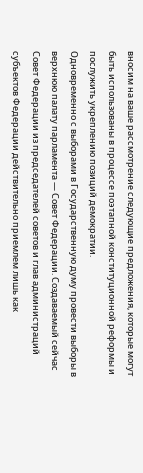вносим на ваше рассмотрение следующие предложения, которые могут быть использованы в процессе поэтапной конституционной реформы и послужить укреплению позиций демократии.
Одновременно с выборами в Государственную думу провести выборы в верхнюю палату парламента — Совет Федерации. Создаваемый сейчас Совет Федерации из председателей советов и глав администраций субъектов Федерации действительно приемлем лишь как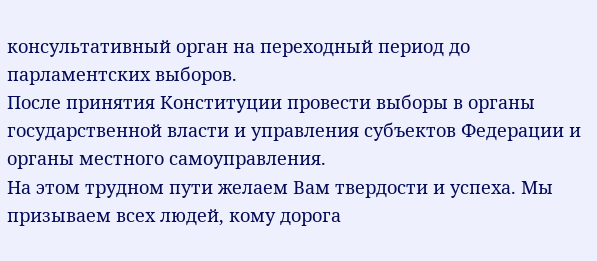консультативный орган на переходный период до парламентских выборов.
После принятия Конституции провести выборы в органы государственной власти и управления субъектов Федерации и органы местного самоуправления.
На этом трудном пути желаем Вам твердости и успеха. Мы призываем всех людей, кому дорога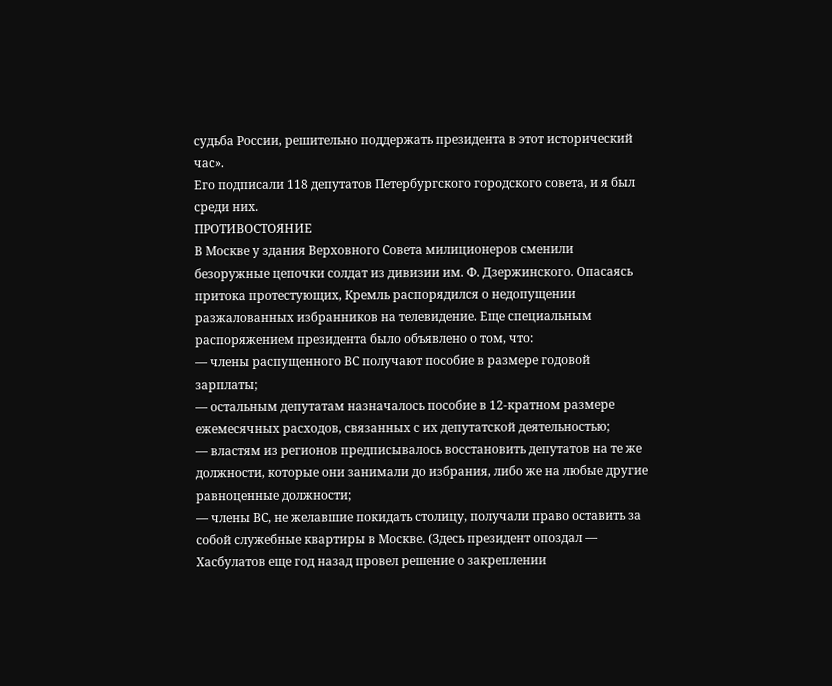судьба России, решительно поддержать президента в этот исторический чаc».
Его подписали 118 депутатов Петербургского городского совета, и я был среди них.
ПРОТИВОСТОЯНИЕ
В Москве у здания Верховного Совета милиционеров сменили безоружные цепочки солдат из дивизии им. Ф. Дзержинского. Опасаясь притока протестующих, Кремль распорядился о недопущении разжалованных избранников на телевидение. Еще специальным распоряжением президента было объявлено о том, что:
— члены распущенного ВС получают пособие в размере годовой зарплаты;
— остальным депутатам назначалось пособие в 12-кратном размере ежемесячных расходов, связанных с их депутатской деятельностью;
— властям из регионов предписывалось восстановить депутатов на те же должности, которые они занимали до избрания, либо же на любые другие равноценные должности;
— члены ВС, не желавшие покидать столицу, получали право оставить за собой служебные квартиры в Москве. (Здесь президент опоздал — Хасбулатов еще год назад провел решение о закреплении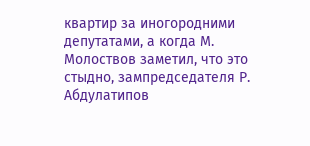квартир за иногородними депутатами, а когда М. Молоствов заметил, что это стыдно, зампредседателя Р. Абдулатипов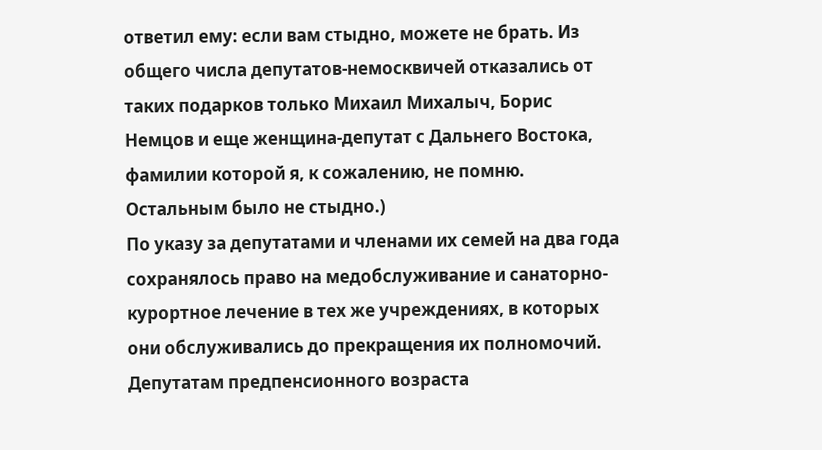ответил ему: если вам стыдно, можете не брать. Из общего числа депутатов-немосквичей отказались от таких подарков только Михаил Михалыч, Борис Немцов и еще женщина-депутат с Дальнего Востока, фамилии которой я, к сожалению, не помню. Остальным было не стыдно.)
По указу за депутатами и членами их семей на два года сохранялось право на медобслуживание и санаторно-курортное лечение в тех же учреждениях, в которых они обслуживались до прекращения их полномочий. Депутатам предпенсионного возраста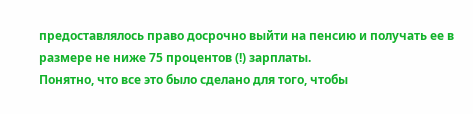предоставлялось право досрочно выйти на пенсию и получать ее в размере не ниже 75 процентов (!) зарплаты.
Понятно, что все это было сделано для того, чтобы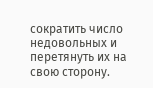сократить число недовольных и перетянуть их на свою сторону.